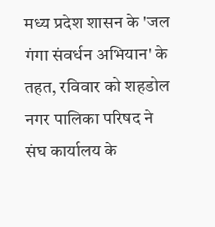मध्य प्रदेश शासन के 'जल गंगा संवर्धन अभियान' के तहत, रविवार को शहडोल नगर पालिका परिषद ने संघ कार्यालय के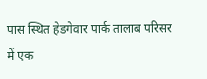पास स्थित हेडगेवार पार्क तालाब परिसर में एक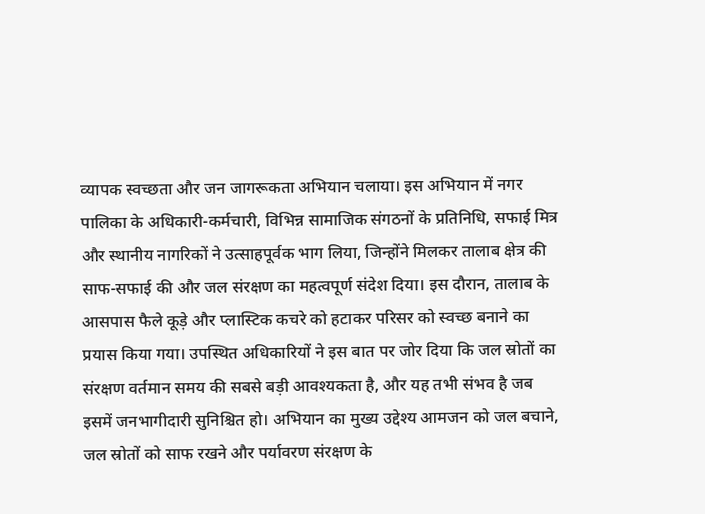व्यापक स्वच्छता और जन जागरूकता अभियान चलाया। इस अभियान में नगर पालिका के अधिकारी-कर्मचारी, विभिन्न सामाजिक संगठनों के प्रतिनिधि, सफाई मित्र और स्थानीय नागरिकों ने उत्साहपूर्वक भाग लिया, जिन्होंने मिलकर तालाब क्षेत्र की साफ-सफाई की और जल संरक्षण का महत्वपूर्ण संदेश दिया। इस दौरान, तालाब के आसपास फैले कूड़े और प्लास्टिक कचरे को हटाकर परिसर को स्वच्छ बनाने का प्रयास किया गया। उपस्थित अधिकारियों ने इस बात पर जोर दिया कि जल स्रोतों का संरक्षण वर्तमान समय की सबसे बड़ी आवश्यकता है, और यह तभी संभव है जब इसमें जनभागीदारी सुनिश्चित हो। अभियान का मुख्य उद्देश्य आमजन को जल बचाने, जल स्रोतों को साफ रखने और पर्यावरण संरक्षण के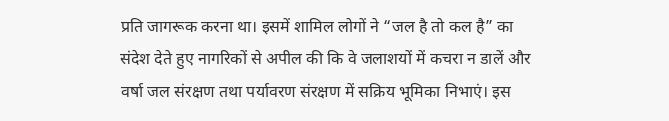प्रति जागरूक करना था। इसमें शामिल लोगों ने “जल है तो कल है” का संदेश देते हुए नागरिकों से अपील की कि वे जलाशयों में कचरा न डालें और वर्षा जल संरक्षण तथा पर्यावरण संरक्षण में सक्रिय भूमिका निभाएं। इस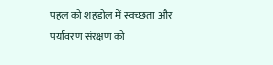पहल को शहडोल में स्वच्छता और पर्यावरण संरक्षण को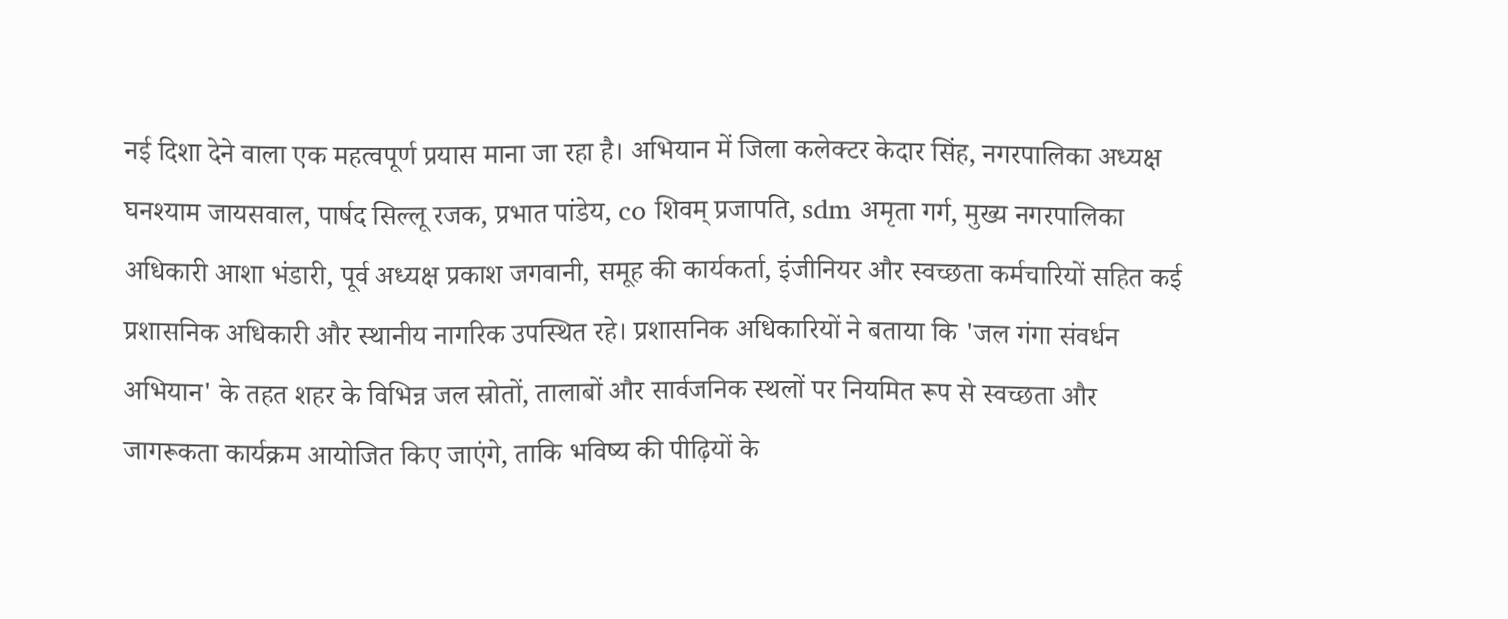नई दिशा देने वाला एक महत्वपूर्ण प्रयास माना जा रहा है। अभियान में जिला कलेक्टर केदार सिंह, नगरपालिका अध्यक्ष घनश्याम जायसवाल, पार्षद सिल्लू रजक, प्रभात पांडेय, co शिवम् प्रजापति, sdm अमृता गर्ग, मुख्य नगरपालिका अधिकारी आशा भंडारी, पूर्व अध्यक्ष प्रकाश जगवानी, समूह की कार्यकर्ता, इंजीनियर और स्वच्छता कर्मचारियों सहित कई प्रशासनिक अधिकारी और स्थानीय नागरिक उपस्थित रहे। प्रशासनिक अधिकारियों ने बताया कि 'जल गंगा संवर्धन अभियान' के तहत शहर के विभिन्न जल स्रोतों, तालाबों और सार्वजनिक स्थलों पर नियमित रूप से स्वच्छता और जागरूकता कार्यक्रम आयोजित किए जाएंगे, ताकि भविष्य की पीढ़ियों के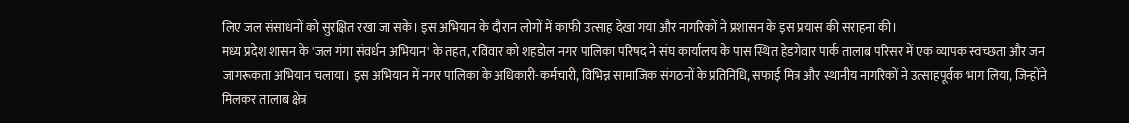लिए जल संसाधनों को सुरक्षित रखा जा सके। इस अभियान के दौरान लोगों में काफी उत्साह देखा गया और नागरिकों ने प्रशासन के इस प्रयास की सराहना की।
मध्य प्रदेश शासन के 'जल गंगा संवर्धन अभियान' के तहत, रविवार को शहडोल नगर पालिका परिषद ने संघ कार्यालय के पास स्थित हेडगेवार पार्क तालाब परिसर में एक व्यापक स्वच्छता और जन जागरूकता अभियान चलाया। इस अभियान में नगर पालिका के अधिकारी-कर्मचारी, विभिन्न सामाजिक संगठनों के प्रतिनिधि, सफाई मित्र और स्थानीय नागरिकों ने उत्साहपूर्वक भाग लिया, जिन्होंने मिलकर तालाब क्षेत्र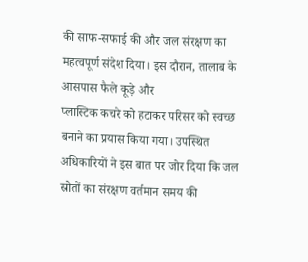की साफ-सफाई की और जल संरक्षण का महत्वपूर्ण संदेश दिया। इस दौरान, तालाब के आसपास फैले कूड़े और
प्लास्टिक कचरे को हटाकर परिसर को स्वच्छ बनाने का प्रयास किया गया। उपस्थित अधिकारियों ने इस बात पर जोर दिया कि जल स्रोतों का संरक्षण वर्तमान समय की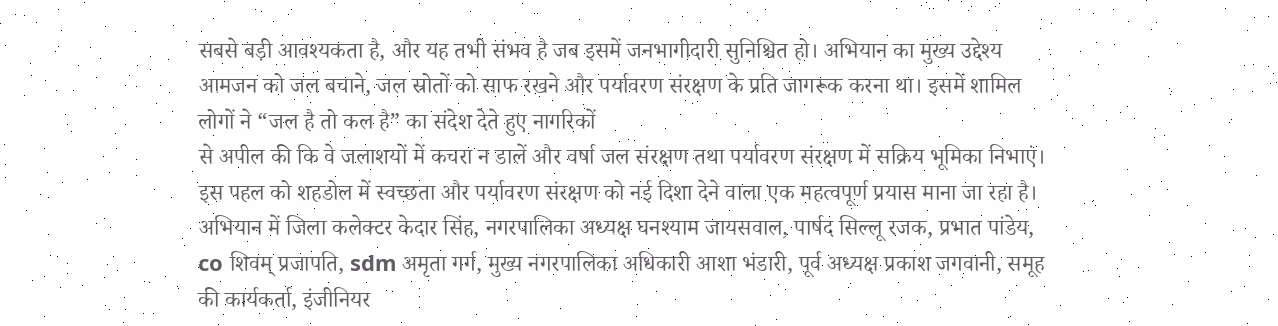सबसे बड़ी आवश्यकता है, और यह तभी संभव है जब इसमें जनभागीदारी सुनिश्चित हो। अभियान का मुख्य उद्देश्य आमजन को जल बचाने, जल स्रोतों को साफ रखने और पर्यावरण संरक्षण के प्रति जागरूक करना था। इसमें शामिल लोगों ने “जल है तो कल है” का संदेश देते हुए नागरिकों
से अपील की कि वे जलाशयों में कचरा न डालें और वर्षा जल संरक्षण तथा पर्यावरण संरक्षण में सक्रिय भूमिका निभाएं। इस पहल को शहडोल में स्वच्छता और पर्यावरण संरक्षण को नई दिशा देने वाला एक महत्वपूर्ण प्रयास माना जा रहा है। अभियान में जिला कलेक्टर केदार सिंह, नगरपालिका अध्यक्ष घनश्याम जायसवाल, पार्षद सिल्लू रजक, प्रभात पांडेय, co शिवम् प्रजापति, sdm अमृता गर्ग, मुख्य नगरपालिका अधिकारी आशा भंडारी, पूर्व अध्यक्ष प्रकाश जगवानी, समूह की कार्यकर्ता, इंजीनियर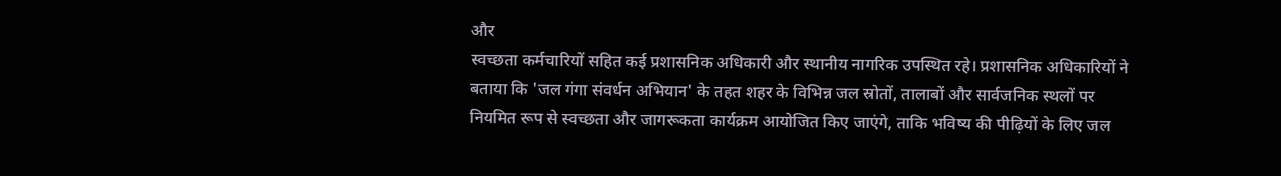और
स्वच्छता कर्मचारियों सहित कई प्रशासनिक अधिकारी और स्थानीय नागरिक उपस्थित रहे। प्रशासनिक अधिकारियों ने बताया कि 'जल गंगा संवर्धन अभियान' के तहत शहर के विभिन्न जल स्रोतों, तालाबों और सार्वजनिक स्थलों पर नियमित रूप से स्वच्छता और जागरूकता कार्यक्रम आयोजित किए जाएंगे, ताकि भविष्य की पीढ़ियों के लिए जल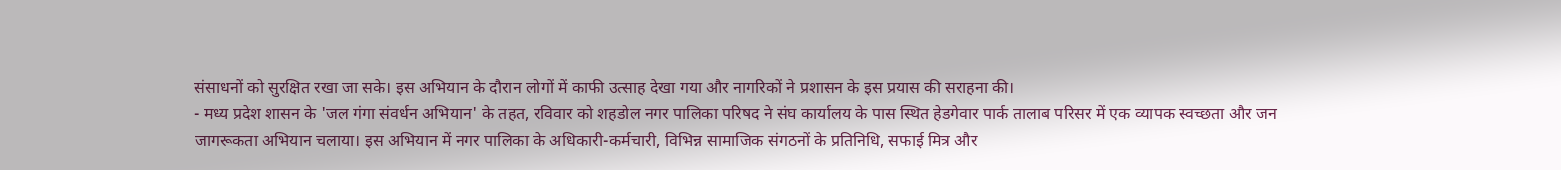संसाधनों को सुरक्षित रखा जा सके। इस अभियान के दौरान लोगों में काफी उत्साह देखा गया और नागरिकों ने प्रशासन के इस प्रयास की सराहना की।
- मध्य प्रदेश शासन के 'जल गंगा संवर्धन अभियान' के तहत, रविवार को शहडोल नगर पालिका परिषद ने संघ कार्यालय के पास स्थित हेडगेवार पार्क तालाब परिसर में एक व्यापक स्वच्छता और जन जागरूकता अभियान चलाया। इस अभियान में नगर पालिका के अधिकारी-कर्मचारी, विभिन्न सामाजिक संगठनों के प्रतिनिधि, सफाई मित्र और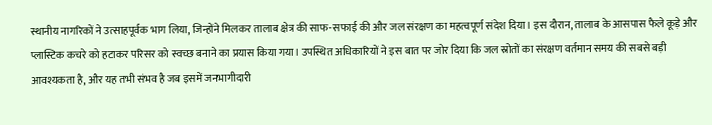स्थानीय नागरिकों ने उत्साहपूर्वक भाग लिया, जिन्होंने मिलकर तालाब क्षेत्र की साफ-सफाई की और जल संरक्षण का महत्वपूर्ण संदेश दिया। इस दौरान, तालाब के आसपास फैले कूड़े और प्लास्टिक कचरे को हटाकर परिसर को स्वच्छ बनाने का प्रयास किया गया। उपस्थित अधिकारियों ने इस बात पर जोर दिया कि जल स्रोतों का संरक्षण वर्तमान समय की सबसे बड़ी आवश्यकता है, और यह तभी संभव है जब इसमें जनभागीदारी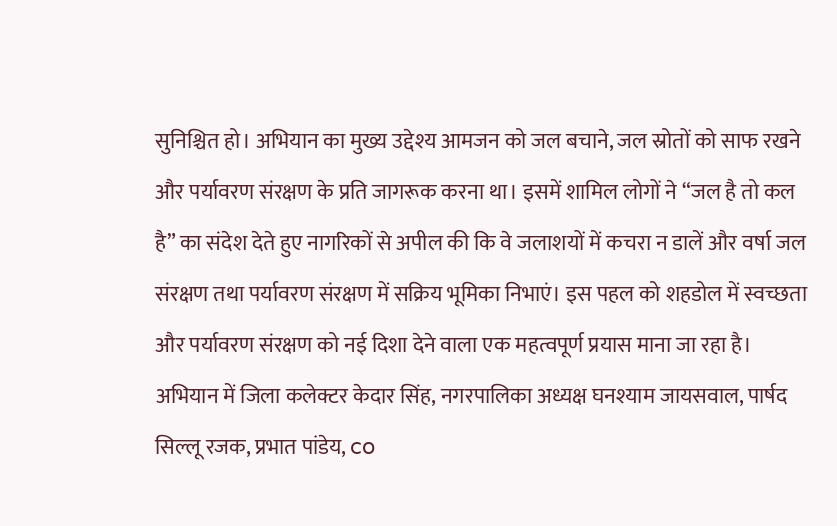सुनिश्चित हो। अभियान का मुख्य उद्देश्य आमजन को जल बचाने, जल स्रोतों को साफ रखने और पर्यावरण संरक्षण के प्रति जागरूक करना था। इसमें शामिल लोगों ने “जल है तो कल है” का संदेश देते हुए नागरिकों से अपील की कि वे जलाशयों में कचरा न डालें और वर्षा जल संरक्षण तथा पर्यावरण संरक्षण में सक्रिय भूमिका निभाएं। इस पहल को शहडोल में स्वच्छता और पर्यावरण संरक्षण को नई दिशा देने वाला एक महत्वपूर्ण प्रयास माना जा रहा है। अभियान में जिला कलेक्टर केदार सिंह, नगरपालिका अध्यक्ष घनश्याम जायसवाल, पार्षद सिल्लू रजक, प्रभात पांडेय, co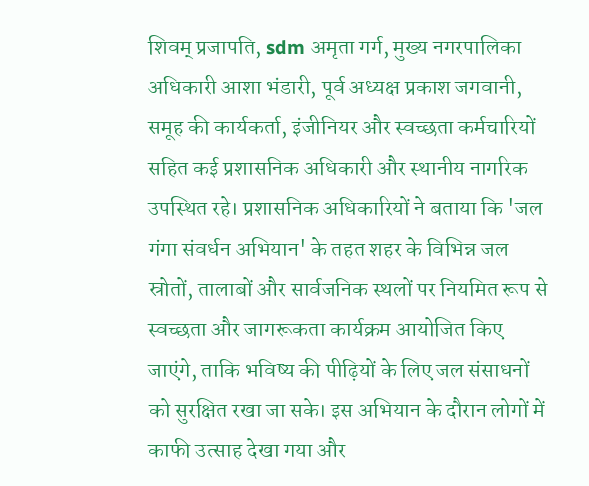शिवम् प्रजापति, sdm अमृता गर्ग, मुख्य नगरपालिका अधिकारी आशा भंडारी, पूर्व अध्यक्ष प्रकाश जगवानी, समूह की कार्यकर्ता, इंजीनियर और स्वच्छता कर्मचारियों सहित कई प्रशासनिक अधिकारी और स्थानीय नागरिक उपस्थित रहे। प्रशासनिक अधिकारियों ने बताया कि 'जल गंगा संवर्धन अभियान' के तहत शहर के विभिन्न जल स्रोतों, तालाबों और सार्वजनिक स्थलों पर नियमित रूप से स्वच्छता और जागरूकता कार्यक्रम आयोजित किए जाएंगे, ताकि भविष्य की पीढ़ियों के लिए जल संसाधनों को सुरक्षित रखा जा सके। इस अभियान के दौरान लोगों में काफी उत्साह देखा गया और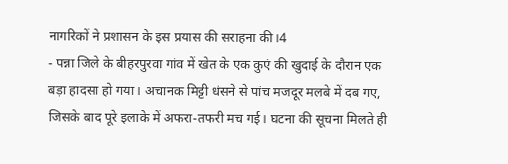नागरिकों ने प्रशासन के इस प्रयास की सराहना की।4
- पन्ना जिले के बीहरपुरवा गांव में खेत के एक कुएं की खुदाई के दौरान एक बड़ा हादसा हो गया। अचानक मिट्टी धंसने से पांच मजदूर मलबे में दब गए, जिसके बाद पूरे इलाके में अफरा-तफरी मच गई। घटना की सूचना मिलते ही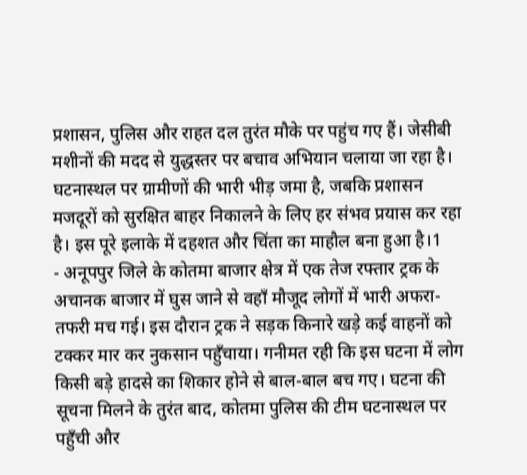प्रशासन, पुलिस और राहत दल तुरंत मौके पर पहुंच गए हैं। जेसीबी मशीनों की मदद से युद्धस्तर पर बचाव अभियान चलाया जा रहा है। घटनास्थल पर ग्रामीणों की भारी भीड़ जमा है, जबकि प्रशासन मजदूरों को सुरक्षित बाहर निकालने के लिए हर संभव प्रयास कर रहा है। इस पूरे इलाके में दहशत और चिंता का माहौल बना हुआ है।1
- अनूपपुर जिले के कोतमा बाजार क्षेत्र में एक तेज रफ्तार ट्रक के अचानक बाजार में घुस जाने से वहाँ मौजूद लोगों में भारी अफरा-तफरी मच गई। इस दौरान ट्रक ने सड़क किनारे खड़े कई वाहनों को टक्कर मार कर नुकसान पहुँचाया। गनीमत रही कि इस घटना में लोग किसी बड़े हादसे का शिकार होने से बाल-बाल बच गए। घटना की सूचना मिलने के तुरंत बाद, कोतमा पुलिस की टीम घटनास्थल पर पहुँची और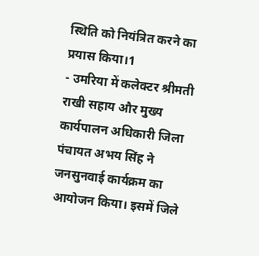स्थिति को नियंत्रित करने का प्रयास किया।1
- उमरिया में कलेक्टर श्रीमती राखी सहाय और मुख्य कार्यपालन अधिकारी जिला पंचायत अभय सिंह ने जनसुनवाई कार्यक्रम का आयोजन किया। इसमें जिले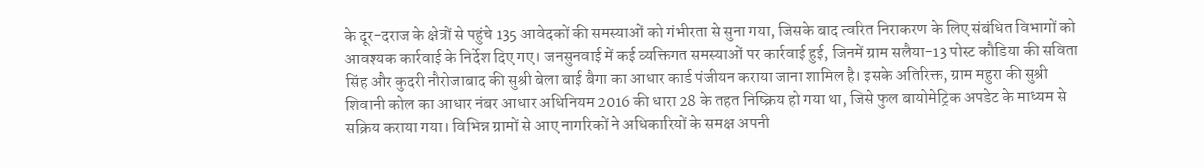के दूर-दराज के क्षेत्रों से पहुंचे 135 आवेदकों की समस्याओं को गंभीरता से सुना गया, जिसके बाद त्वरित निराकरण के लिए संबंधित विभागों को आवश्यक कार्रवाई के निर्देश दिए गए। जनसुनवाई में कई व्यक्तिगत समस्याओं पर कार्रवाई हुई, जिनमें ग्राम सलैया-13 पोस्ट कौडिया की सविता सिंह और कुदरी नौरोजाबाद की सुश्री बेला बाई बैगा का आधार कार्ड पंजीयन कराया जाना शामिल है। इसके अतिरिक्त, ग्राम महुरा की सुश्री शिवानी कोल का आधार नंबर आधार अधिनियम 2016 की धारा 28 के तहत निष्क्रिय हो गया था, जिसे फुल बायोमेट्रिक अपडेट के माध्यम से सक्रिय कराया गया। विभिन्न ग्रामों से आए नागरिकों ने अधिकारियों के समक्ष अपनी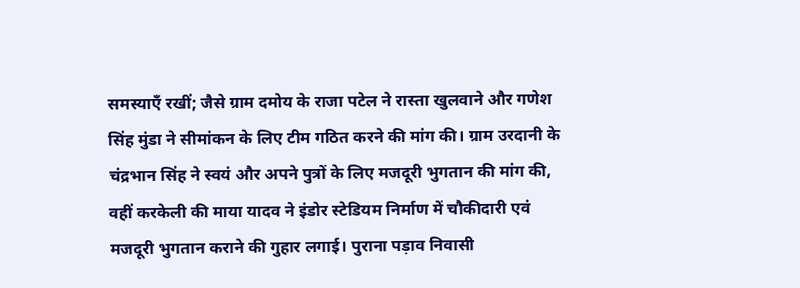समस्याएँ रखीं; जैसे ग्राम दमोय के राजा पटेल ने रास्ता खुलवाने और गणेश सिंह मुंडा ने सीमांकन के लिए टीम गठित करने की मांग की। ग्राम उरदानी के चंद्रभान सिंह ने स्वयं और अपने पुत्रों के लिए मजदूरी भुगतान की मांग की, वहीं करकेली की माया यादव ने इंडोर स्टेडियम निर्माण में चौकीदारी एवं मजदूरी भुगतान कराने की गुहार लगाई। पुराना पड़ाव निवासी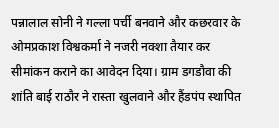पन्नालाल सोनी ने गल्ला पर्ची बनवाने और कछरवार के ओमप्रकाश विश्वकर्मा ने नजरी नक्शा तैयार कर सीमांकन कराने का आवेदन दिया। ग्राम डगडौवा की शांति बाई राठौर ने रास्ता खुलवाने और हैंडपंप स्थापित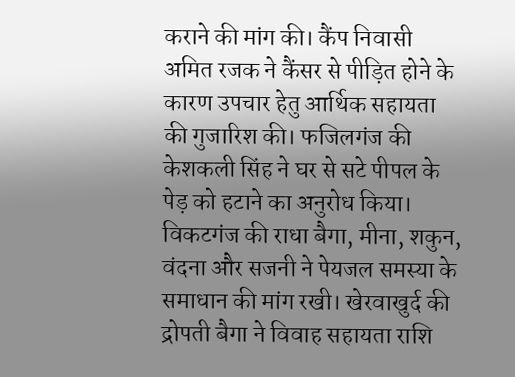कराने की मांग की। कैंप निवासी अमित रजक ने कैंसर से पीड़ित होने के कारण उपचार हेतु आर्थिक सहायता की गुजारिश की। फजिलगंज की केशकली सिंह ने घर से सटे पीपल के पेड़ को हटाने का अनुरोध किया। विकटगंज की राधा बैगा, मीना, शकुन, वंदना और सजनी ने पेयजल समस्या के समाधान की मांग रखी। खेरवाखुर्द की द्रोपती बैगा ने विवाह सहायता राशि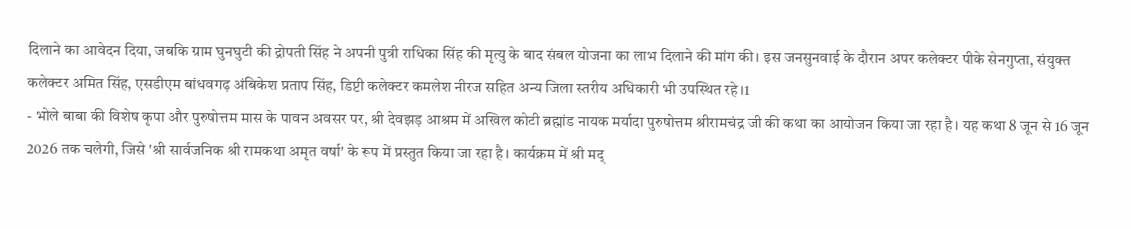दिलाने का आवेदन दिया, जबकि ग्राम घुनघुटी की द्रोपती सिंह ने अपनी पुत्री राधिका सिंह की मृत्यु के बाद संबल योजना का लाभ दिलाने की मांग की। इस जनसुनवाई के दौरान अपर कलेक्टर पीके सेनगुप्ता, संयुक्त कलेक्टर अमित सिंह, एसडीएम बांधवगढ़ अंबिकेश प्रताप सिंह, डिप्टी कलेक्टर कमलेश नीरज सहित अन्य जिला स्तरीय अधिकारी भी उपस्थित रहे।1
- भोले बाबा की विशेष कृपा और पुरुषोत्तम मास के पावन अवसर पर, श्री देवझड़ आश्रम में अखिल कोटी ब्रह्मांड नायक मर्यादा पुरुषोत्तम श्रीरामचंद्र जी की कथा का आयोजन किया जा रहा है। यह कथा 8 जून से 16 जून 2026 तक चलेगी, जिसे 'श्री सार्वजनिक श्री रामकथा अमृत वर्षा' के रूप में प्रस्तुत किया जा रहा है। कार्यक्रम में श्री मद्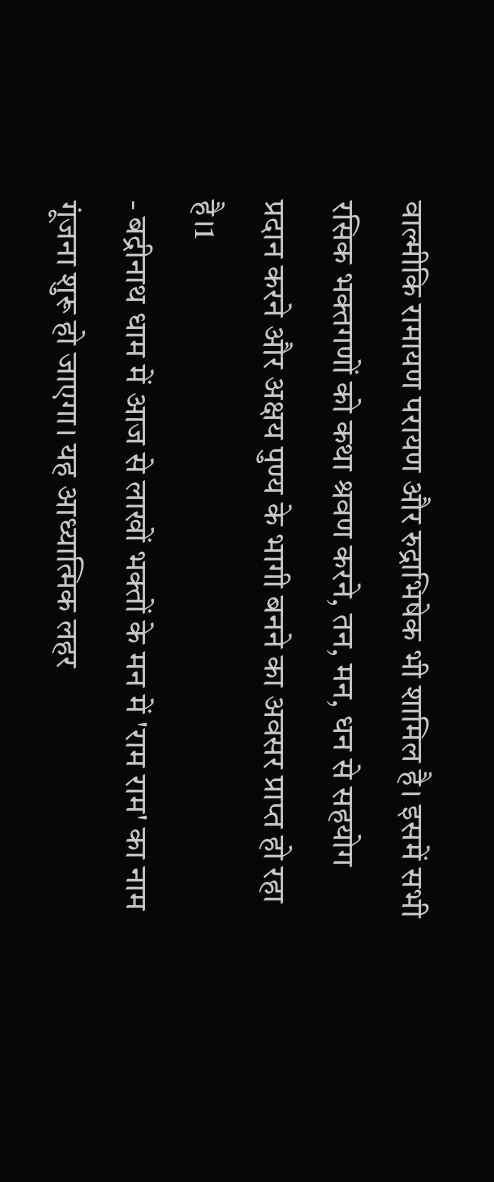वाल्मीकि रामायण परायण और रुद्राभिषेक भी शामिल है। इसमें सभी रसिक भक्तगणों को कथा श्रवण करने, तन, मन, धन से सहयोग प्रदान करने और अक्षय पुण्य के भागी बनने का अवसर प्राप्त हो रहा है।1
- बद्रीनाथ धाम में आज से लाखों भक्तों के मन में 'राम राम' का नाम गूंजना शुरू हो जाएगा। यह आध्यात्मिक लहर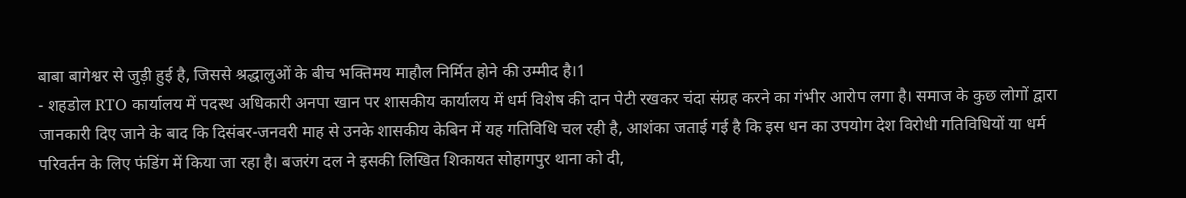बाबा बागेश्वर से जुड़ी हुई है, जिससे श्रद्धालुओं के बीच भक्तिमय माहौल निर्मित होने की उम्मीद है।1
- शहडोल RTO कार्यालय में पदस्थ अधिकारी अनपा खान पर शासकीय कार्यालय में धर्म विशेष की दान पेटी रखकर चंदा संग्रह करने का गंभीर आरोप लगा है। समाज के कुछ लोगों द्वारा जानकारी दिए जाने के बाद कि दिसंबर-जनवरी माह से उनके शासकीय केबिन में यह गतिविधि चल रही है, आशंका जताई गई है कि इस धन का उपयोग देश विरोधी गतिविधियों या धर्म परिवर्तन के लिए फंडिंग में किया जा रहा है। बजरंग दल ने इसकी लिखित शिकायत सोहागपुर थाना को दी,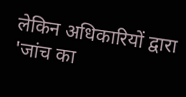लेकिन अधिकारियों द्वारा 'जांच का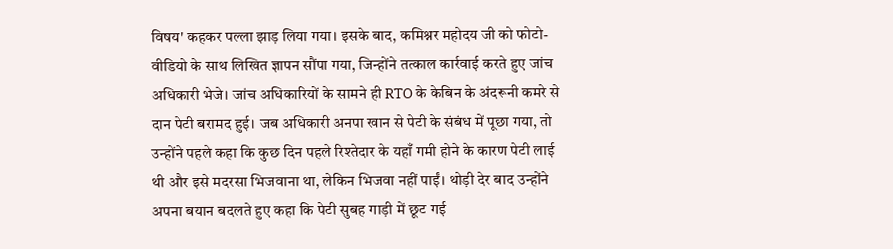विषय' कहकर पल्ला झाड़ लिया गया। इसके बाद, कमिश्नर महोदय जी को फोटो-वीडियो के साथ लिखित ज्ञापन सौंपा गया, जिन्होंने तत्काल कार्रवाई करते हुए जांच अधिकारी भेजे। जांच अधिकारियों के सामने ही RTO के केबिन के अंदरूनी कमरे से दान पेटी बरामद हुई। जब अधिकारी अनपा खान से पेटी के संबंध में पूछा गया, तो उन्होंने पहले कहा कि कुछ दिन पहले रिश्तेदार के यहाँ गमी होने के कारण पेटी लाई थी और इसे मदरसा भिजवाना था, लेकिन भिजवा नहीं पाईं। थोड़ी देर बाद उन्होंने अपना बयान बदलते हुए कहा कि पेटी सुबह गाड़ी में छूट गई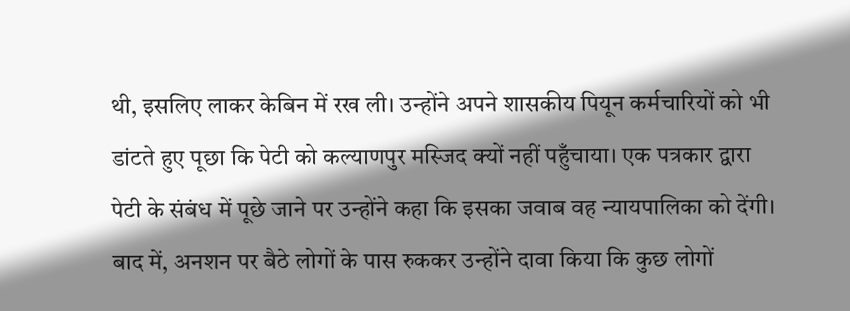थी, इसलिए लाकर केबिन में रख ली। उन्होंने अपने शासकीय पियून कर्मचारियों को भी डांटते हुए पूछा कि पेटी को कल्याणपुर मस्जिद क्यों नहीं पहुँचाया। एक पत्रकार द्वारा पेटी के संबंध में पूछे जाने पर उन्होंने कहा कि इसका जवाब वह न्यायपालिका को देंगी। बाद में, अनशन पर बैठे लोगों के पास रुककर उन्होंने दावा किया कि कुछ लोगों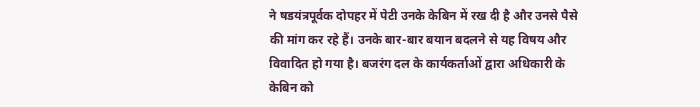ने षडयंत्रपूर्वक दोपहर में पेटी उनके केबिन में रख दी है और उनसे पैसे की मांग कर रहे हैं। उनके बार-बार बयान बदलने से यह विषय और विवादित हो गया है। बजरंग दल के कार्यकर्ताओं द्वारा अधिकारी के केबिन को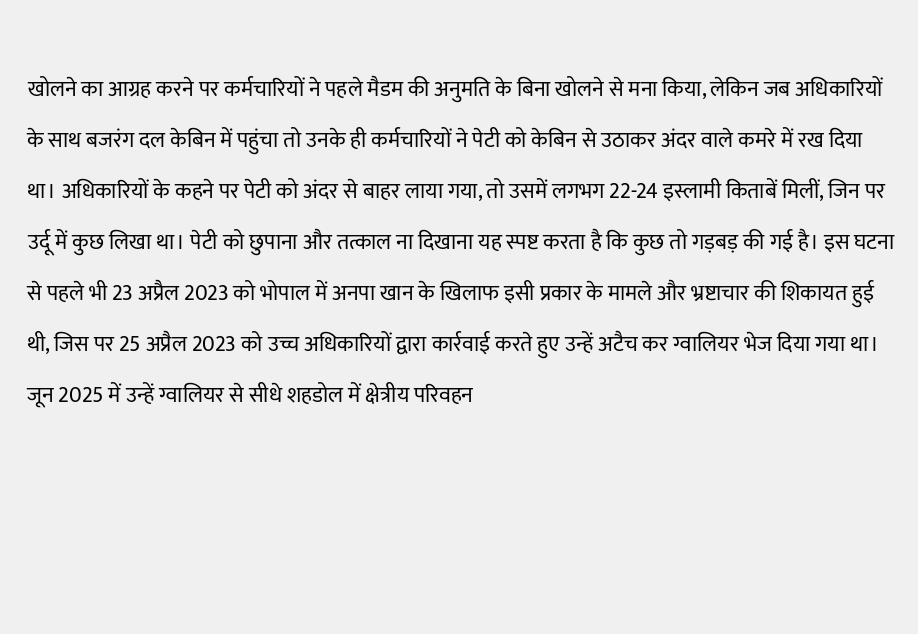खोलने का आग्रह करने पर कर्मचारियों ने पहले मैडम की अनुमति के बिना खोलने से मना किया, लेकिन जब अधिकारियों के साथ बजरंग दल केबिन में पहुंचा तो उनके ही कर्मचारियों ने पेटी को केबिन से उठाकर अंदर वाले कमरे में रख दिया था। अधिकारियों के कहने पर पेटी को अंदर से बाहर लाया गया, तो उसमें लगभग 22-24 इस्लामी किताबें मिलीं, जिन पर उर्दू में कुछ लिखा था। पेटी को छुपाना और तत्काल ना दिखाना यह स्पष्ट करता है कि कुछ तो गड़बड़ की गई है। इस घटना से पहले भी 23 अप्रैल 2023 को भोपाल में अनपा खान के खिलाफ इसी प्रकार के मामले और भ्रष्टाचार की शिकायत हुई थी, जिस पर 25 अप्रैल 2023 को उच्च अधिकारियों द्वारा कार्रवाई करते हुए उन्हें अटैच कर ग्वालियर भेज दिया गया था। जून 2025 में उन्हें ग्वालियर से सीधे शहडोल में क्षेत्रीय परिवहन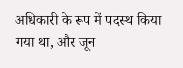अधिकारी के रूप में पदस्थ किया गया था, और जून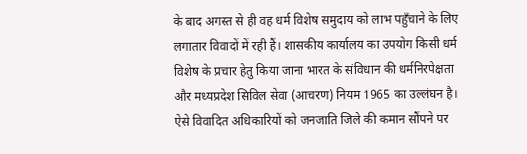के बाद अगस्त से ही वह धर्म विशेष समुदाय को लाभ पहुँचाने के लिए लगातार विवादों में रही हैं। शासकीय कार्यालय का उपयोग किसी धर्म विशेष के प्रचार हेतु किया जाना भारत के संविधान की धर्मनिरपेक्षता और मध्यप्रदेश सिविल सेवा (आचरण) नियम 1965 का उल्लंघन है। ऐसे विवादित अधिकारियों को जनजाति जिले की कमान सौंपने पर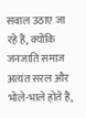सवाल उठाए जा रहे हैं, क्योंकि जनजाति समाज अत्यंत सरल और भोले-भाले होते हैं,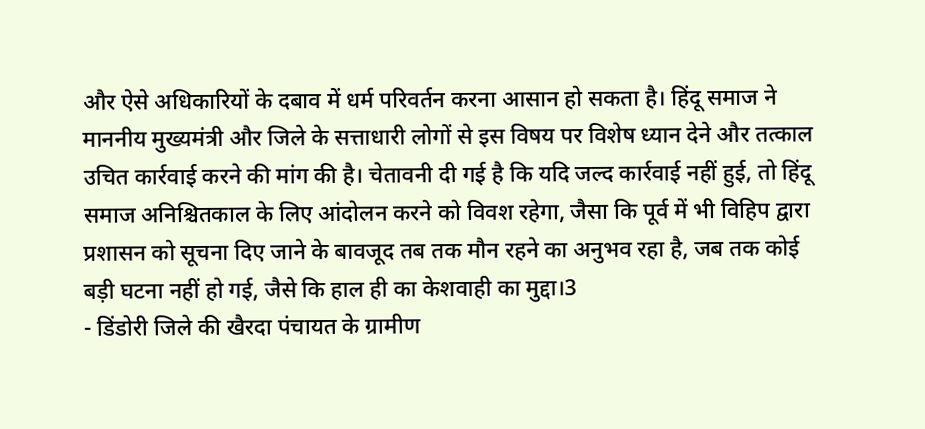और ऐसे अधिकारियों के दबाव में धर्म परिवर्तन करना आसान हो सकता है। हिंदू समाज ने माननीय मुख्यमंत्री और जिले के सत्ताधारी लोगों से इस विषय पर विशेष ध्यान देने और तत्काल उचित कार्रवाई करने की मांग की है। चेतावनी दी गई है कि यदि जल्द कार्रवाई नहीं हुई, तो हिंदू समाज अनिश्चितकाल के लिए आंदोलन करने को विवश रहेगा, जैसा कि पूर्व में भी विहिप द्वारा प्रशासन को सूचना दिए जाने के बावजूद तब तक मौन रहने का अनुभव रहा है, जब तक कोई बड़ी घटना नहीं हो गई, जैसे कि हाल ही का केशवाही का मुद्दा।3
- डिंडोरी जिले की खैरदा पंचायत के ग्रामीण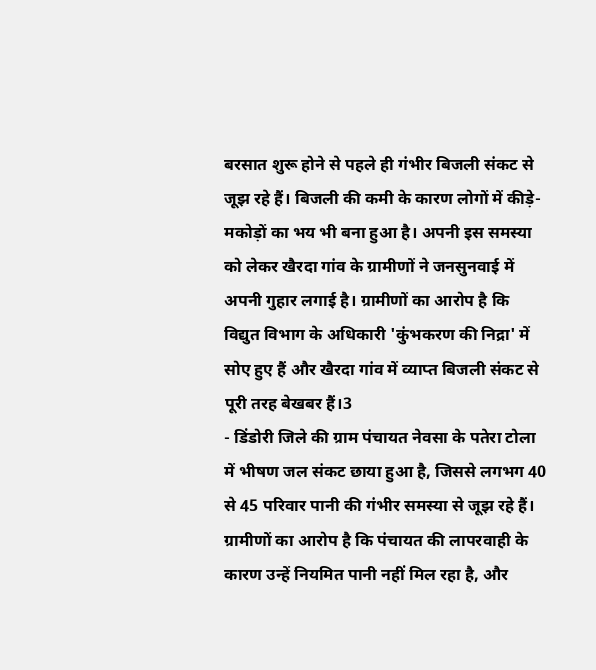बरसात शुरू होने से पहले ही गंभीर बिजली संकट से जूझ रहे हैं। बिजली की कमी के कारण लोगों में कीड़े-मकोड़ों का भय भी बना हुआ है। अपनी इस समस्या को लेकर खैरदा गांव के ग्रामीणों ने जनसुनवाई में अपनी गुहार लगाई है। ग्रामीणों का आरोप है कि विद्युत विभाग के अधिकारी 'कुंभकरण की निद्रा' में सोए हुए हैं और खैरदा गांव में व्याप्त बिजली संकट से पूरी तरह बेखबर हैं।3
- डिंडोरी जिले की ग्राम पंचायत नेवसा के पतेरा टोला में भीषण जल संकट छाया हुआ है, जिससे लगभग 40 से 45 परिवार पानी की गंभीर समस्या से जूझ रहे हैं। ग्रामीणों का आरोप है कि पंचायत की लापरवाही के कारण उन्हें नियमित पानी नहीं मिल रहा है, और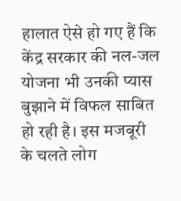हालात ऐसे हो गए हैं कि केंद्र सरकार की नल-जल योजना भी उनकी प्यास बुझाने में विफल साबित हो रही है। इस मजबूरी के चलते लोग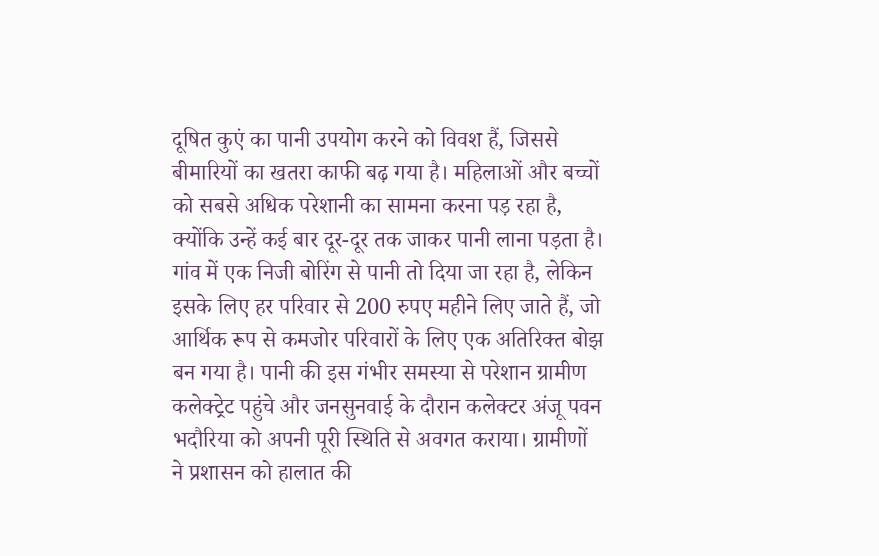दूषित कुएं का पानी उपयोग करने को विवश हैं, जिससे बीमारियों का खतरा काफी बढ़ गया है। महिलाओं और बच्चों को सबसे अधिक परेशानी का सामना करना पड़ रहा है, क्योंकि उन्हें कई बार दूर-दूर तक जाकर पानी लाना पड़ता है। गांव में एक निजी बोरिंग से पानी तो दिया जा रहा है, लेकिन इसके लिए हर परिवार से 200 रुपए महीने लिए जाते हैं, जो आर्थिक रूप से कमजोर परिवारों के लिए एक अतिरिक्त बोझ बन गया है। पानी की इस गंभीर समस्या से परेशान ग्रामीण कलेक्ट्रेट पहुंचे और जनसुनवाई के दौरान कलेक्टर अंजू पवन भदौरिया को अपनी पूरी स्थिति से अवगत कराया। ग्रामीणों ने प्रशासन को हालात की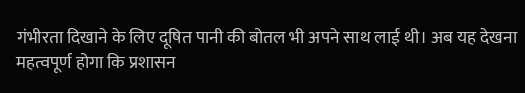गंभीरता दिखाने के लिए दूषित पानी की बोतल भी अपने साथ लाई थी। अब यह देखना महत्वपूर्ण होगा कि प्रशासन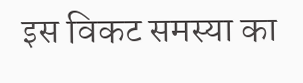इस विकट समस्या का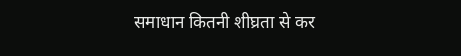समाधान कितनी शीघ्रता से कर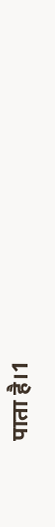पाता है।1